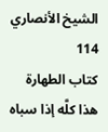الشيخ الأنصاري
114
كتاب الطهارة
هذا كلَّه إذا سباه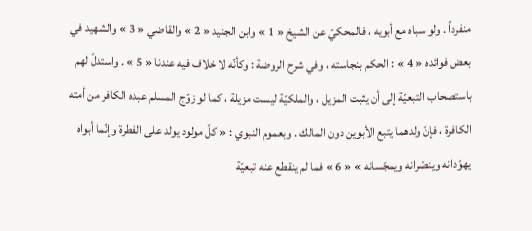منفرداً . ولو سباه مع أبويه ، فالمحكيّ عن الشيخ « 1 » وابن الجنيد « 2 » والقاضي « 3 » والشهيد في بعض فوائده « 4 » : الحكم بنجاسته ، وفي شرح الروضة : وكأنّه لا خلاف فيه عندنا « 5 » . واستدلّ لهم باستصحاب التبعيّة إلى أن يثبت المزيل ، والملكيّة ليست مزيلة ، كما لو زوّج المسلم عبده الكافر من أمته الكافرة ، فإنّ ولدهما يتبع الأبوين دون المالك . وبعموم النبوي : « كلّ مولود يولد على الفطرة وإنّما أبواه يهوّدانه وينصّرانه ويمجّسانه » « 6 » فما لم ينقطع عنه تبعيّة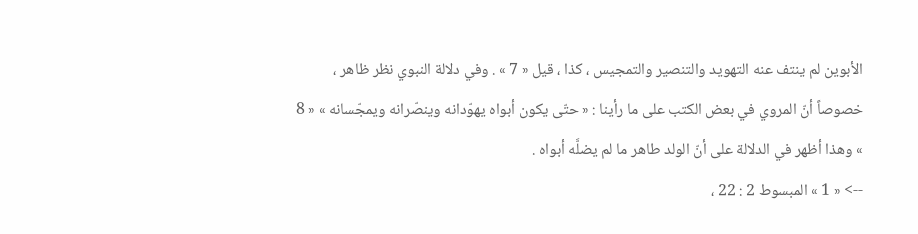الأبوين لم ينتف عنه التهويد والتنصير والتمجيس ، كذا ، قيل « 7 » . وفي دلالة النبوي نظر ظاهر ، خصوصاً أنّ المروي في بعض الكتب على ما رأينا : « حتّى يكون أبواه يهوّدانه وينصّرانه ويمجّسانه » « 8 » وهذا أظهر في الدلالة على أنّ الولد طاهر ما لم يضلَّه أبواه .
--> « 1 » المبسوط 2 : 22 ،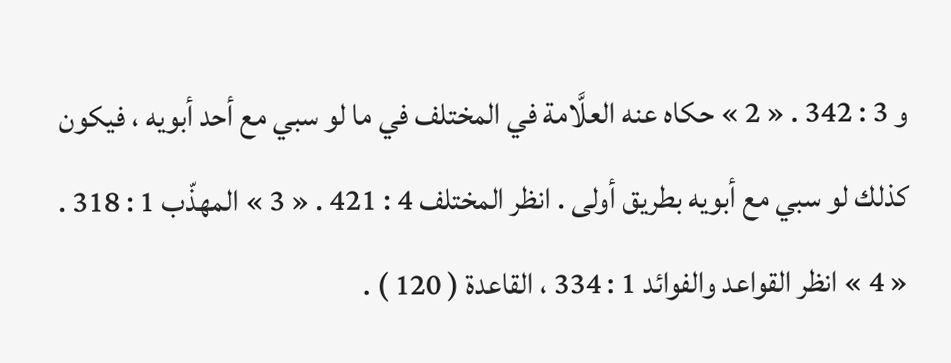و 3 : 342 . « 2 » حكاه عنه العلَّامة في المختلف في ما لو سبي مع أحد أبويه ، فيكون كذلك لو سبي مع أبويه بطريق أولى . انظر المختلف 4 : 421 . « 3 » المهذّب 1 : 318 . « 4 » انظر القواعد والفوائد 1 : 334 ، القاعدة ( 120 ) .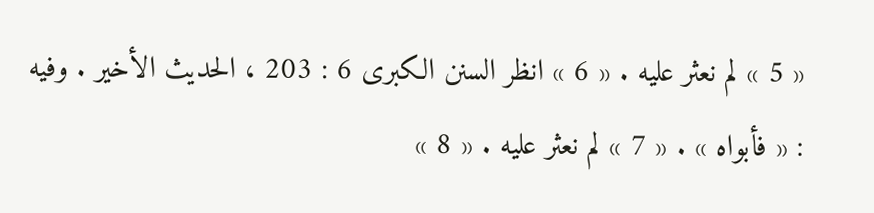« 5 » لم نعثر عليه . « 6 » انظر السنن الكبرى 6 : 203 ، الحديث الأخير . وفيه : « فأبواه » . « 7 » لم نعثر عليه . « 8 »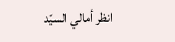انظر أمالي السيّد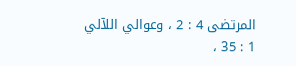المرتضى 4 : 2 ، وعوالي اللآلي 1 : 35 ،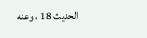الحديث 18 ، وعنه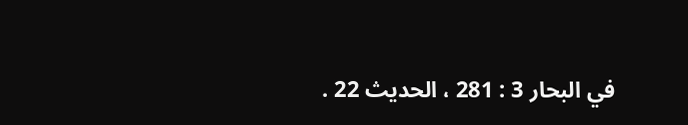في البحار 3 : 281 ، الحديث 22 .